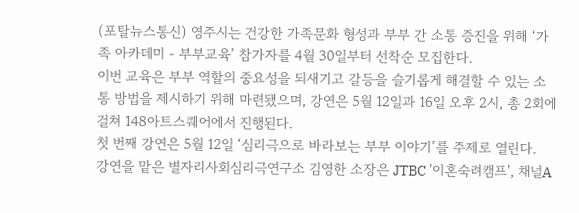(포탈뉴스통신) 영주시는 건강한 가족문화 형성과 부부 간 소통 증진을 위해 ‘가족 아카데미 - 부부교육’ 참가자를 4월 30일부터 선착순 모집한다.
이번 교육은 부부 역할의 중요성을 되새기고 갈등을 슬기롭게 해결할 수 있는 소통 방법을 제시하기 위해 마련됐으며, 강연은 5월 12일과 16일 오후 2시, 총 2회에 걸쳐 148아트스퀘어에서 진행된다.
첫 번째 강연은 5월 12일 ‘심리극으로 바라보는 부부 이야기’를 주제로 열린다.
강연을 맡은 별자리사회심리극연구소 김영한 소장은 JTBC '이혼숙려캠프', 채널A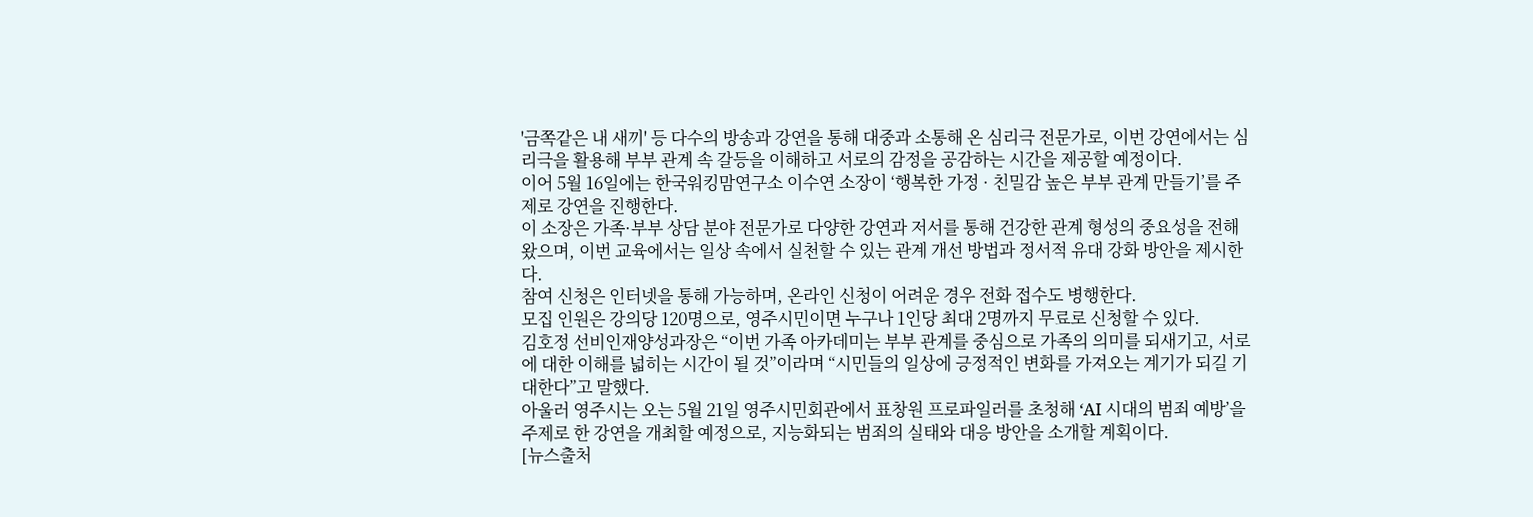'금쪽같은 내 새끼' 등 다수의 방송과 강연을 통해 대중과 소통해 온 심리극 전문가로, 이번 강연에서는 심리극을 활용해 부부 관계 속 갈등을 이해하고 서로의 감정을 공감하는 시간을 제공할 예정이다.
이어 5월 16일에는 한국워킹맘연구소 이수연 소장이 ‘행복한 가정 · 친밀감 높은 부부 관계 만들기’를 주제로 강연을 진행한다.
이 소장은 가족·부부 상담 분야 전문가로 다양한 강연과 저서를 통해 건강한 관계 형성의 중요성을 전해 왔으며, 이번 교육에서는 일상 속에서 실천할 수 있는 관계 개선 방법과 정서적 유대 강화 방안을 제시한다.
참여 신청은 인터넷을 통해 가능하며, 온라인 신청이 어려운 경우 전화 접수도 병행한다.
모집 인원은 강의당 120명으로, 영주시민이면 누구나 1인당 최대 2명까지 무료로 신청할 수 있다.
김호정 선비인재양성과장은 “이번 가족 아카데미는 부부 관계를 중심으로 가족의 의미를 되새기고, 서로에 대한 이해를 넓히는 시간이 될 것”이라며 “시민들의 일상에 긍정적인 변화를 가져오는 계기가 되길 기대한다”고 말했다.
아울러 영주시는 오는 5월 21일 영주시민회관에서 표창원 프로파일러를 초청해 ‘AI 시대의 범죄 예방’을 주제로 한 강연을 개최할 예정으로, 지능화되는 범죄의 실태와 대응 방안을 소개할 계획이다.
[뉴스출처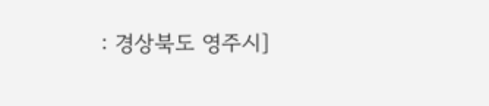: 경상북도 영주시]